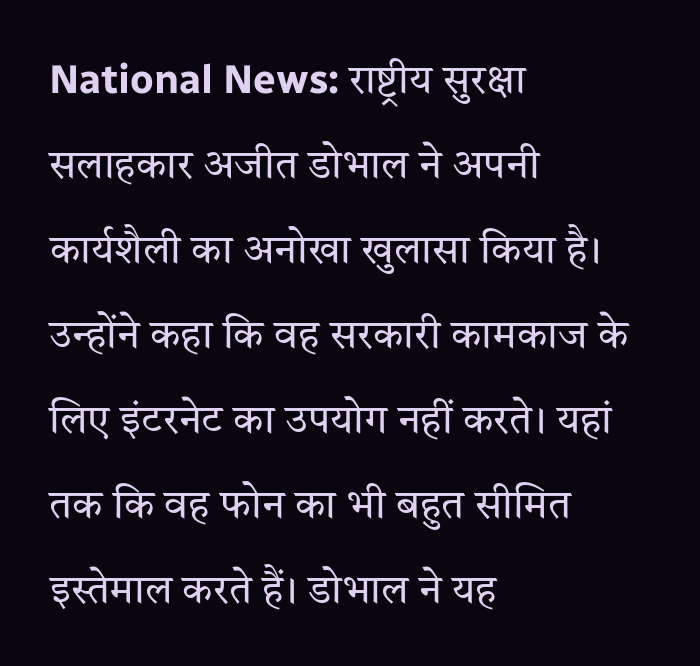National News: राष्ट्रीय सुरक्षा सलाहकार अजीत डोभाल ने अपनी कार्यशैली का अनोखा खुलासा किया है। उन्होंने कहा कि वह सरकारी कामकाज के लिए इंटरनेट का उपयोग नहीं करते। यहां तक कि वह फोन का भी बहुत सीमित इस्तेमाल करते हैं। डोभाल ने यह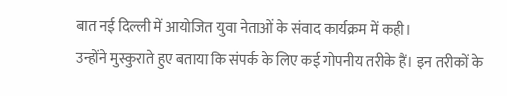बात नई दिल्ली में आयोजित युवा नेताओं के संवाद कार्यक्रम में कही।
उन्होंने मुस्कुराते हुए बताया कि संपर्क के लिए कई गोपनीय तरीके हैं। इन तरीकों के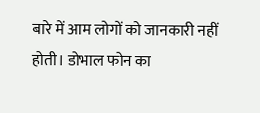बारे में आम लोगों को जानकारी नहीं होती। डोभाल फोन का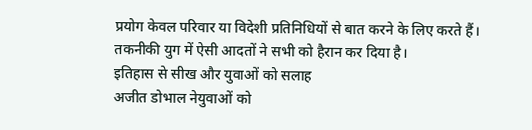प्रयोग केवल परिवार या विदेशी प्रतिनिधियों से बात करने के लिए करते हैं। तकनीकी युग में ऐसी आदतों ने सभी को हैरान कर दिया है।
इतिहास से सीख और युवाओं को सलाह
अजीत डोभाल नेयुवाओं को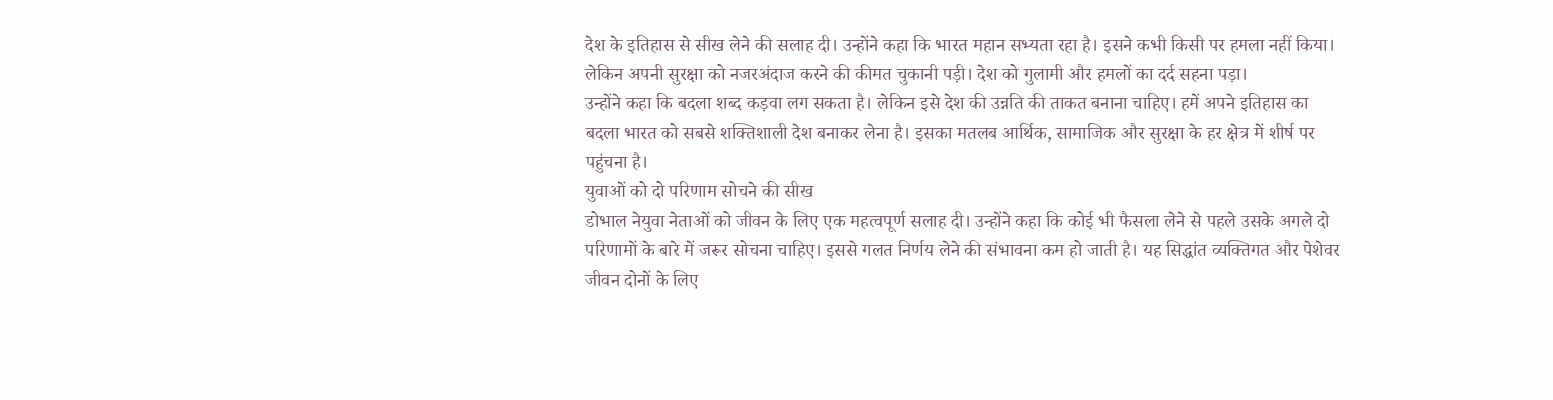देश के इतिहास से सीख लेने की सलाह दी। उन्होंने कहा कि भारत महान सभ्यता रहा है। इसने कभी किसी पर हमला नहीं किया। लेकिन अपनी सुरक्षा को नजरअंदाज करने की कीमत चुकानी पड़ी। देश को गुलामी और हमलों का दर्द सहना पड़ा।
उन्होंने कहा कि बदला शब्द कड़वा लग सकता है। लेकिन इसे देश की उन्नति की ताकत बनाना चाहिए। हमें अपने इतिहास का बदला भारत को सबसे शक्तिशाली देश बनाकर लेना है। इसका मतलब आर्थिक, सामाजिक और सुरक्षा के हर क्षेत्र में शीर्ष पर पहुंचना है।
युवाओं को दो परिणाम सोचने की सीख
डोभाल नेयुवा नेताओं को जीवन के लिए एक महत्वपूर्ण सलाह दी। उन्होंने कहा कि कोई भी फैसला लेने से पहले उसके अगले दो परिणामों के बारे में जरूर सोचना चाहिए। इससे गलत निर्णय लेने की संभावना कम हो जाती है। यह सिद्धांत व्यक्तिगत और पेशेवर जीवन दोनों के लिए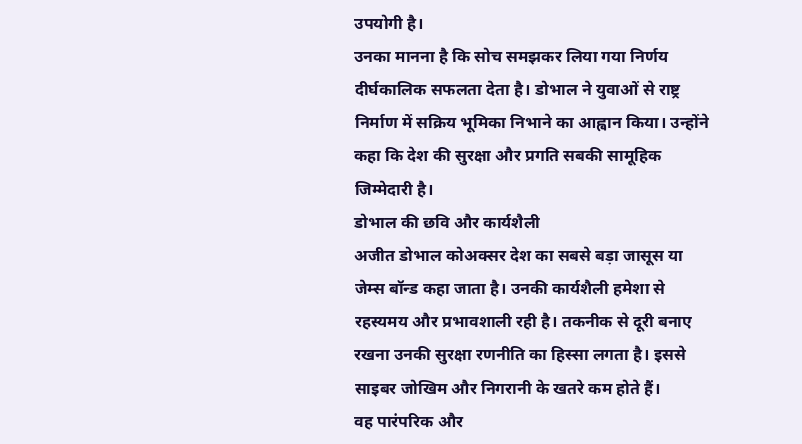उपयोगी है।
उनका मानना है कि सोच समझकर लिया गया निर्णय दीर्घकालिक सफलता देता है। डोभाल ने युवाओं से राष्ट्र निर्माण में सक्रिय भूमिका निभाने का आह्वान किया। उन्होंने कहा कि देश की सुरक्षा और प्रगति सबकी सामूहिक जिम्मेदारी है।
डोभाल की छवि और कार्यशैली
अजीत डोभाल कोअक्सर देश का सबसे बड़ा जासूस या जेम्स बॉन्ड कहा जाता है। उनकी कार्यशैली हमेशा से रहस्यमय और प्रभावशाली रही है। तकनीक से दूरी बनाए रखना उनकी सुरक्षा रणनीति का हिस्सा लगता है। इससे साइबर जोखिम और निगरानी के खतरे कम होते हैं।
वह पारंपरिक और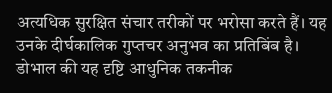अत्यधिक सुरक्षित संचार तरीकों पर भरोसा करते हैं। यह उनके दीर्घकालिक गुप्तचर अनुभव का प्रतिबिंब है। डोभाल की यह दृष्टि आधुनिक तकनीक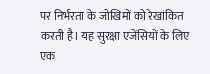पर निर्भरता के जोखिमों को रेखांकित करती है। यह सुरक्षा एजेंसियों के लिए एक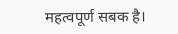महत्वपूर्ण सबक है।